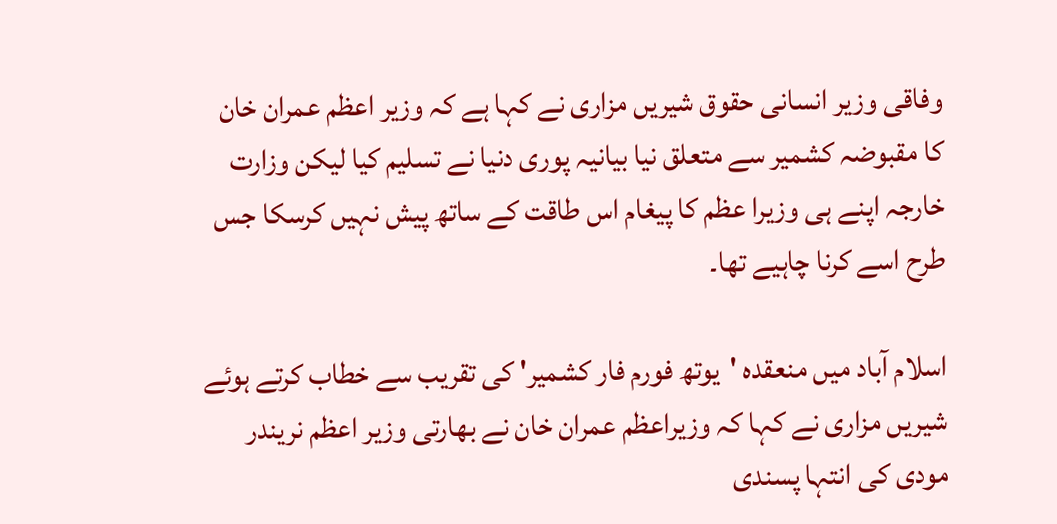وفاقی وزیر انسانی حقوق شیریں مزاری نے کہا ہے کہ وزیر اعظم عمران خان کا مقبوضہ کشمیر سے متعلق نیا بیانیہ پوری دنیا نے تسلیم کیا لیکن وزارت خارجہ اپنے ہی وزیرا عظم کا پیغام اس طاقت کے ساتھ پیش نہیں کرسکا جس طرح اسے کرنا چاہیے تھا۔

اسلام آباد میں منعقدہ 'یوتھ فورم فار کشمیر' کی تقریب سے خطاب کرتے ہوئے شیریں مزاری نے کہا کہ وزیراعظم عمران خان نے بھارتی وزیر اعظم نریندر مودی کی انتہا پسندی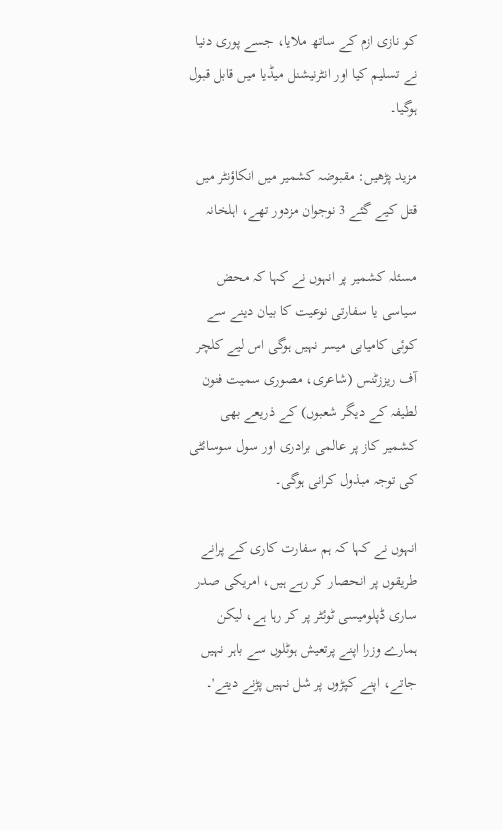کو نازی ازم کے ساتھ ملایا، جسے پوری دنیا نے تسلیم کیا اور انٹرنیشنل میڈیا میں قابل قبول ہوگیا۔

مزید پڑھیں: مقبوضہ کشمیر میں انکاؤنٹر میں قتل کیے گئے 3 نوجوان مزدور تھے، اہلخانہ

مسئلہ کشمیر پر انہوں نے کہا کہ محض سیاسی یا سفارتی نوعیت کا بیان دینے سے کوئی کامیابی میسر نہیں ہوگی اس لیے کلچر آف ریززٹنس (شاعری، مصوری سمیت فنون لطیفہ کے دیگر شعبوں) کے ذریعے بھی کشمیر کاز پر عالمی برادری اور سول سوسائٹی کی توجہ مبذول کرانی ہوگی۔

انہوں نے کہا کہ ہم سفارت کاری کے پرانے طریقوں پر انحصار کر رہے ہیں، امریکی صدر ساری ڈپلومیسی ٹوئٹر پر کر رہا ہے، لیکن ہمارے وزرا اپنے پرتعیش ہوٹلوں سے باہر نہیں جاتے، اپنے کپڑوں پر شل نہیں پڑنے دیتے'۔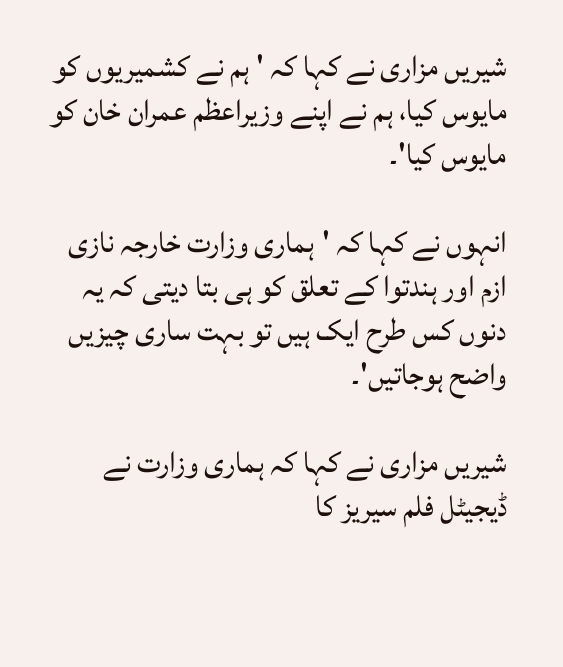شیریں مزاری نے کہا کہ 'ہم نے کشمیریوں کو مایوس کیا، ہم نے اپنے وزیراعظم عمران خان کو مایوس کیا'۔

انہوں نے کہا کہ 'ہماری وزارت خارجہ نازی ازم اور ہندتوا کے تعلق کو ہی بتا دیتی کہ یہ دنوں کس طرح ایک ہیں تو بہت ساری چیزیں واضح ہوجاتیں'۔

شیریں مزاری نے کہا کہ ہماری وزارت نے ڈیجیٹل فلم سیریز کا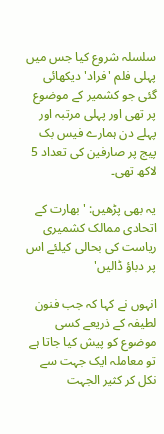سلسلہ شروع کیا جس میں پہلی فلم 'فراد' دیکھائی گئی جو کشمیر کے موضوع پر تھی اور پہلی مرتبہ اور پہلے دن ہمارے فیس بک پیج پر صارفین کی تعداد 5 لاکھ تھی۔

یہ بھی پڑھیں: 'بھارت کے اتحادی ممالک کشمیری ریاست کی بحالی کیلئے اس پر دباؤ ڈالیں'

انہوں نے کہا کہ جب فنون لطیفہ کے ذریعے کسی موضوع کو پیش کیا جاتا ہے تو معاملہ ایک جہت سے نکل کر کثیر الجہت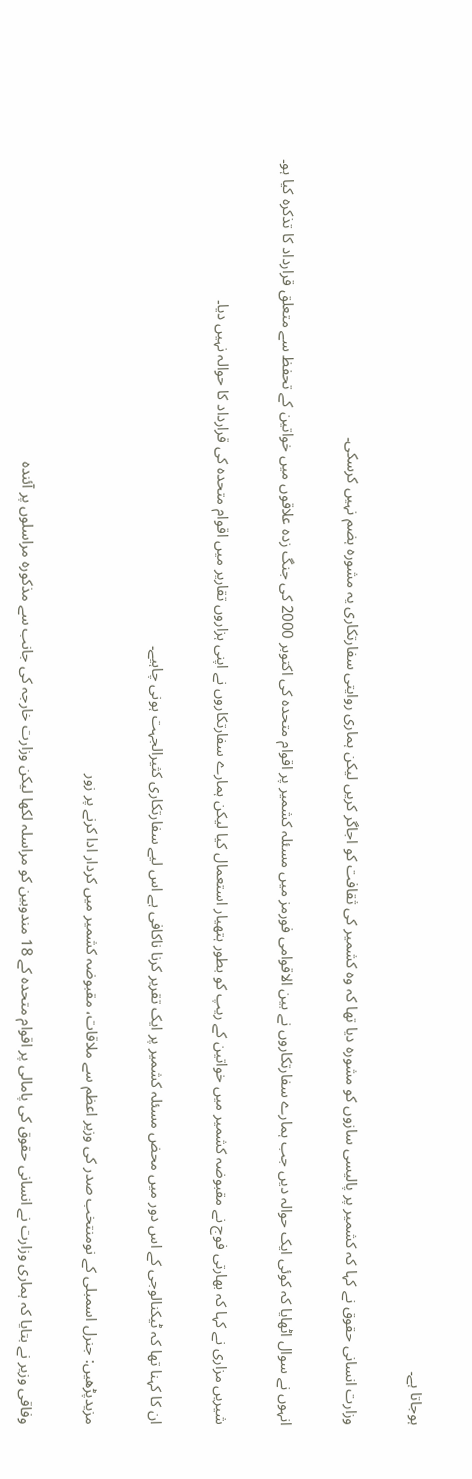ہوجاتا ہے۔

وزارت انسانی حقوق نے کہا کہ کشمیر پر پالیسی سازوں کو مشورہ دیا تھا کہ وہ کشمیر کی ثقافت کو اجاگر کریں لیکن ہماری روایتی سفارتکاری یہ مشورہ ہضم نہیں کرسکی۔

انہوں نے سوال اٹھایا کہ کوئی ایک حوالہ دیں جب ہمارے سفارتکاروں نے بین الاقوامی فورمز میں مسئلہ کشمیر پر اقوام متحدہ کی اکتوبر 2000 کی جنگ زدہ علاقوں میں خواتین کے تحفظ سے متعلق قرارداد کا تذکرہ کیا ہو۔

شیریں مزاری نے کہا کہ بھارتی فوج نے مقبوضہ کشمیر میں خواتین کے ریپ کو بطور ہتھیار استعمال کیا لیکن ہمارے سفارتکاروں نے اپنی ہزاروں تقاریر میں اقوام متحدہ کی قرارداد کا حوالہ نہیں دیا۔

ان کا کہنا تھا کہ ٹیکنالوجی کے اس دور میں محض مسئلہ کشمیر پر ایک تقریر کرنا ناکافی ہے اس لیے سفارتکاری کثیرالجہت ہونی چاہیے۔

مزیدپڑھیں: جنرل اسمبلی کے نومنتخب صدر کی وزیر اعظم سے ملاقات، مقبوضہ کشمیر میں کردار ادا کرنے پر زور

وفاقی وزیر نے بتایا کہ ہماری وزارت نے انسانی حقوق کی پامالی پر اقوام متحدہ کے 18 مندوبین کو مراسلہ لکھا لیکن وزارت خارجہ کی جانب سے مذکورہ مراسلوں پر آئندہ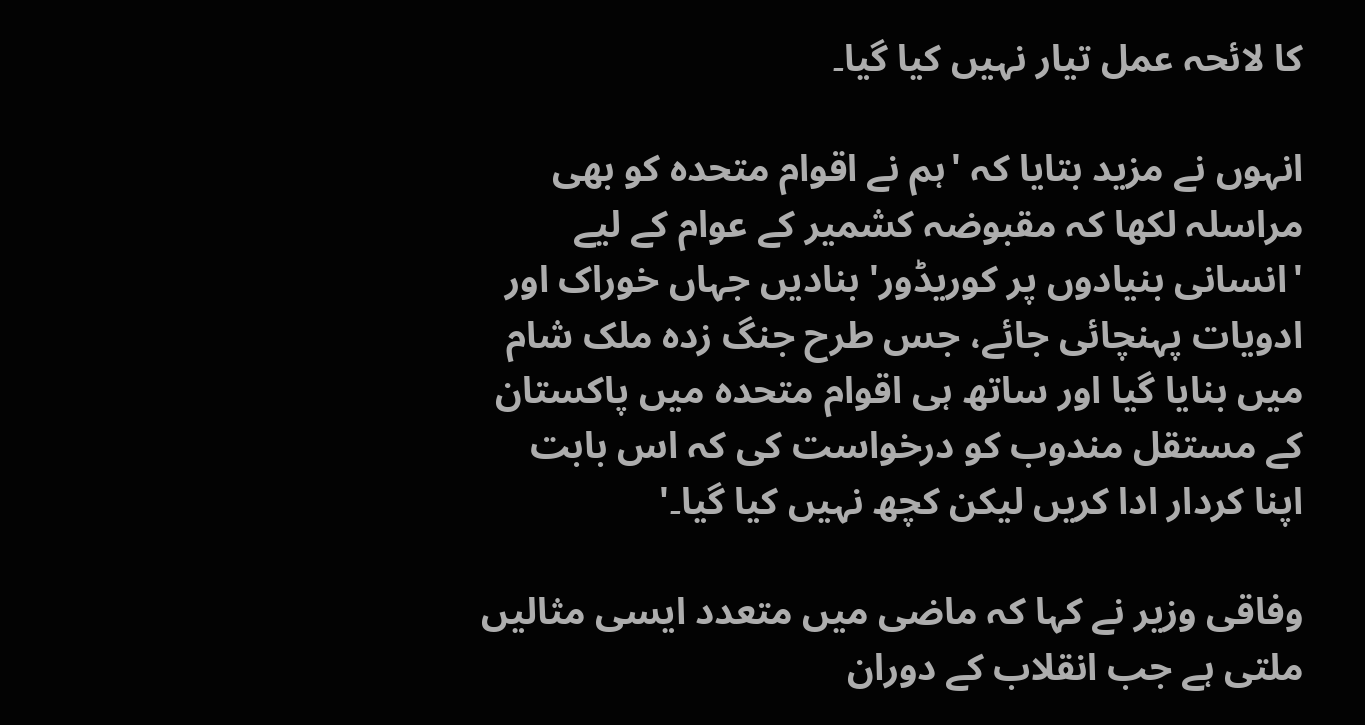کا لائحہ عمل تیار نہیں کیا گیا۔

انہوں نے مزید بتایا کہ 'ہم نے اقوام متحدہ کو بھی مراسلہ لکھا کہ مقبوضہ کشمیر کے عوام کے لیے 'انسانی بنیادوں پر کوریڈور' بنادیں جہاں خوراک اور ادویات پہنچائی جائے، جس طرح جنگ زدہ ملک شام میں بنایا گیا اور ساتھ ہی اقوام متحدہ میں پاکستان کے مستقل مندوب کو درخواست کی کہ اس بابت اپنا کردار ادا کریں لیکن کچھ نہیں کیا گیا۔'

وفاقی وزیر نے کہا کہ ماضی میں متعدد ایسی مثالیں ملتی ہے جب انقلاب کے دوران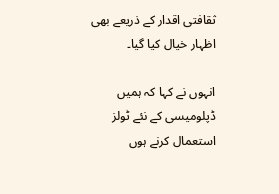ثقافتی اقدار کے ذریعے بھی اظہار خیال کیا گیا۔

انہوں نے کہا کہ ہمیں ڈپلومیسی کے نئے ٹولز استعمال کرنے ہوں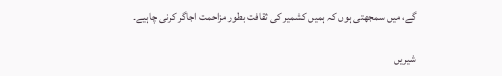گے، میں سمجھتی ہوں کہ ہمیں کشمیر کی ثقافت بطور مزاحمت اجاگر کرنی چاہیے۔

شیریں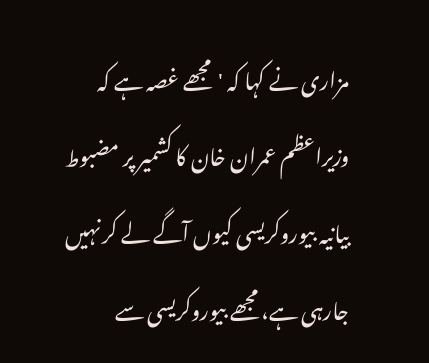مزاری نے کہا کہ 'مجھے غصہ ہے کہ وزیراعظم عمران خان کا کشمیر پر مضبوط بیانیہ بیوروکریسی کیوں آگے لے کر نہیں جارہی ہے، مجھے بیوروکریسی سے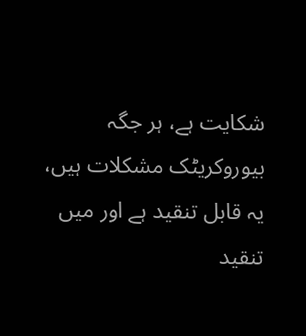شکایت ہے، ہر جگہ بیوروکریٹک مشکلات ہیں، یہ قابل تنقید ہے اور میں تنقید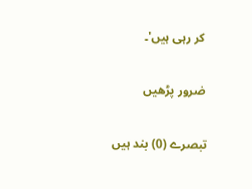کر رہی ہیں'۔

ضرور پڑھیں

تبصرے (0) بند ہیں